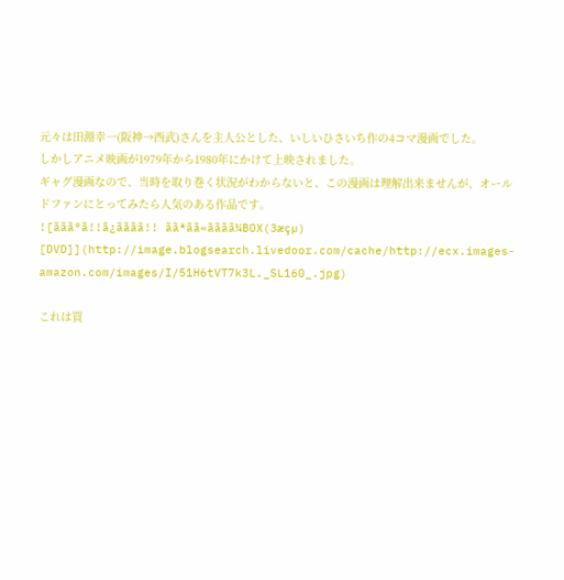元々は田淵幸一(阪神→西武)さんを主人公とした、いしいひさいち作の4コマ漫画でした。
しかしアニメ映画が1979年から1980年にかけて上映されました。
ギャグ漫画なので、当時を取り巻く状況がわからないと、この漫画は理解出来ませんが、オールドファンにとってみたら人気のある作品です。
![ããã°ã!!ã¿ãããã!! ããªãã«ãããã¼BOX(3æçµ) [DVD]](http://image.blogsearch.livedoor.com/cache/http://ecx.images-amazon.com/images/I/51H6tVT7k3L._SL160_.jpg)

これは買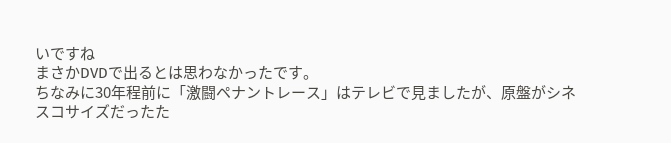いですね
まさかDVDで出るとは思わなかったです。
ちなみに30年程前に「激闘ペナントレース」はテレビで見ましたが、原盤がシネスコサイズだったた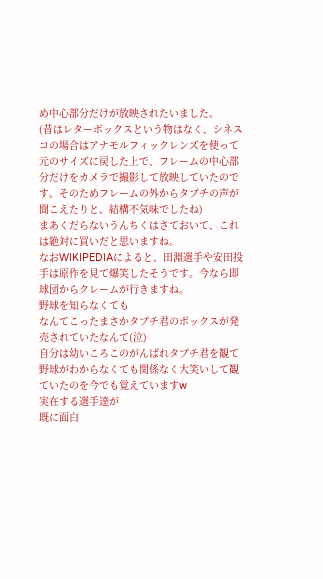め中心部分だけが放映されたいました。
(昔はレターボックスという物はなく、シネスコの場合はアナモルフィックレンズを使って元のサイズに戻した上で、フレームの中心部分だけをカメラで撮影して放映していたのです。そのためフレームの外からタブチの声が聞こえたりと、結構不気味でしたね)
まあくだらないうんちくはさておいて、これは絶対に買いだと思いますね。
なおWIKIPEDIAによると、田淵選手や安田投手は原作を見て爆笑したそうです。今なら即球団からクレームが行きますね。
野球を知らなくても
なんてこったまさかタブチ君のボックスが発売されていたなんて(泣)
自分は幼いころこのがんばれタブチ君を観て野球がわからなくても関係なく大笑いして観ていたのを今でも覚えていますw
実在する選手達が
既に面白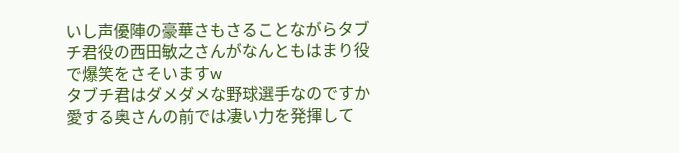いし声優陣の豪華さもさることながらタブチ君役の西田敏之さんがなんともはまり役で爆笑をさそいますw
タブチ君はダメダメな野球選手なのですか愛する奥さんの前では凄い力を発揮して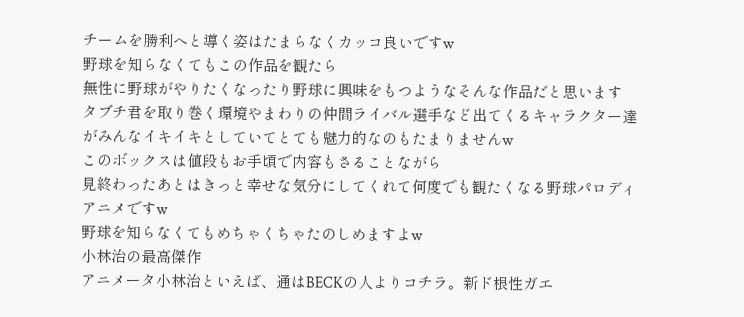チームを勝利へと導く姿はたまらなくカッコ良いですw
野球を知らなくてもこの作品を観たら
無性に野球がやりたくなったり野球に興味をもつようなそんな作品だと思います
タブチ君を取り巻く環境やまわりの仲間ライバル選手など出てくるキャラクター達がみんなイキイキとしていてとても魅力的なのもたまりませんw
このボックスは値段もお手頃で内容もさることながら
見終わったあとはきっと幸せな気分にしてくれて何度でも観たくなる野球パロディアニメですw
野球を知らなくてもめちゃくちゃたのしめますよw
小林治の最高傑作
アニメータ小林治といえば、通はBECKの人よりコチラ。新ド根性ガエ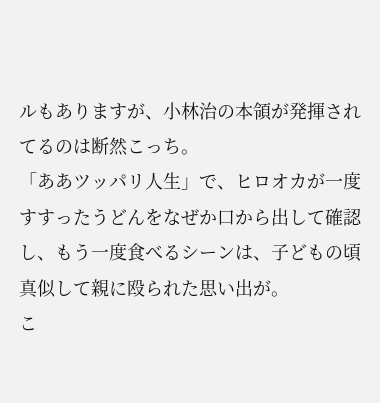ルもありますが、小林治の本領が発揮されてるのは断然こっち。
「ああツッパリ人生」で、ヒロオカが一度すすったうどんをなぜか口から出して確認し、もう一度食べるシーンは、子どもの頃真似して親に殴られた思い出が。
こ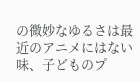の微妙なゆるさは最近のアニメにはない味、子どものプ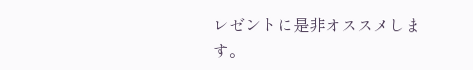レゼントに是非オススメします。